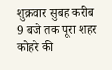शुक्रवार सुबह करीब 9 बजे तक पूरा शहर कोहरे की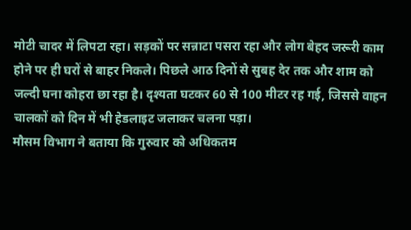मोटी चादर में लिपटा रहा। सड़कों पर सन्नाटा पसरा रहा और लोग बेहद जरूरी काम होने पर ही घरों से बाहर निकले। पिछले आठ दिनों से सुबह देर तक और शाम को जल्दी घना कोहरा छा रहा है। दृश्यता घटकर 60 से 100 मीटर रह गई, जिससे वाहन चालकों को दिन में भी हेडलाइट जलाकर चलना पड़ा।
मौसम विभाग ने बताया कि गुरुवार को अधिकतम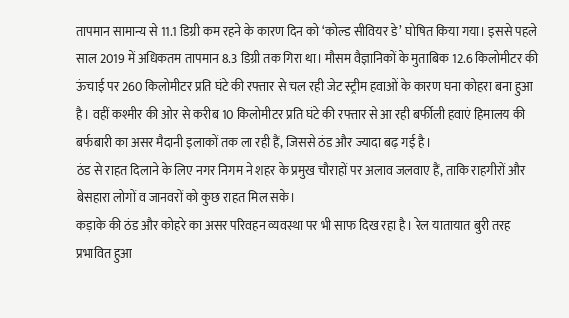तापमान सामान्य से 11.1 डिग्री कम रहने के कारण दिन को ‘कोल्ड सीवियर डे’ घोषित किया गया। इससे पहले साल 2019 में अधिकतम तापमान 8.3 डिग्री तक गिरा था। मौसम वैज्ञानिकों के मुताबिक 12.6 किलोमीटर की ऊंचाई पर 260 किलोमीटर प्रति घंटे की रफ्तार से चल रही जेट स्ट्रीम हवाओं के कारण घना कोहरा बना हुआ है। वहीं कश्मीर की ओर से करीब 10 किलोमीटर प्रति घंटे की रफ्तार से आ रही बर्फीली हवाएं हिमालय की बर्फबारी का असर मैदानी इलाकों तक ला रही हैं, जिससे ठंड और ज्यादा बढ़ गई है।
ठंड से राहत दिलाने के लिए नगर निगम ने शहर के प्रमुख चौराहों पर अलाव जलवाए हैं, ताकि राहगीरों और बेसहारा लोगों व जानवरों को कुछ राहत मिल सके।
कड़ाके की ठंड और कोहरे का असर परिवहन व्यवस्था पर भी साफ दिख रहा है। रेल यातायात बुरी तरह प्रभावित हुआ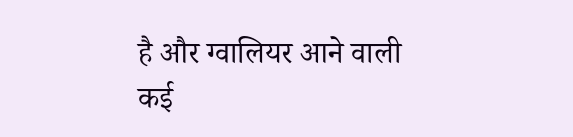है और ग्वालियर आने वाली कई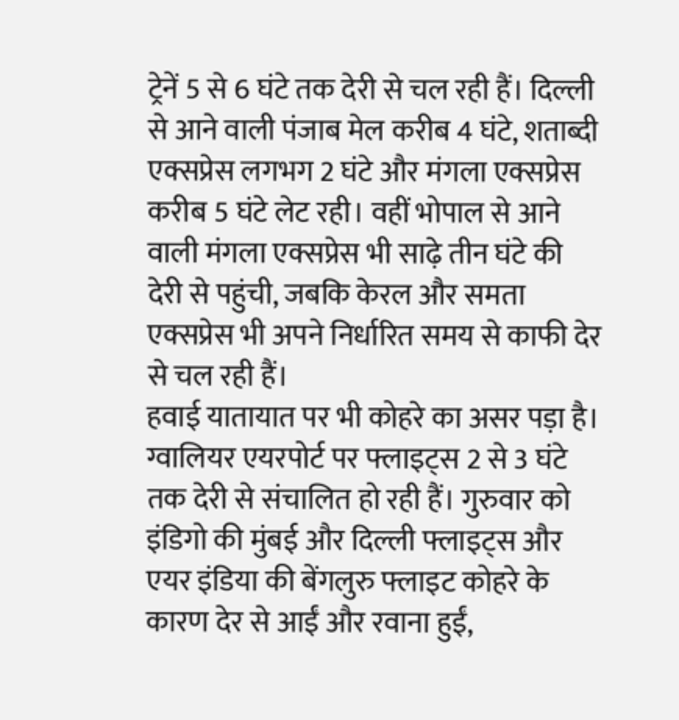ट्रेनें 5 से 6 घंटे तक देरी से चल रही हैं। दिल्ली से आने वाली पंजाब मेल करीब 4 घंटे, शताब्दी एक्सप्रेस लगभग 2 घंटे और मंगला एक्सप्रेस करीब 5 घंटे लेट रही। वहीं भोपाल से आने वाली मंगला एक्सप्रेस भी साढ़े तीन घंटे की देरी से पहुंची, जबकि केरल और समता एक्सप्रेस भी अपने निर्धारित समय से काफी देर से चल रही हैं।
हवाई यातायात पर भी कोहरे का असर पड़ा है। ग्वालियर एयरपोर्ट पर फ्लाइट्स 2 से 3 घंटे तक देरी से संचालित हो रही हैं। गुरुवार को इंडिगो की मुंबई और दिल्ली फ्लाइट्स और एयर इंडिया की बेंगलुरु फ्लाइट कोहरे के कारण देर से आईं और रवाना हुईं,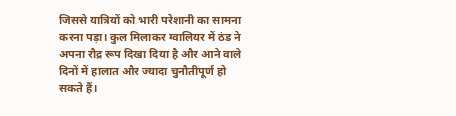जिससे यात्रियों को भारी परेशानी का सामना करना पड़ा। कुल मिलाकर ग्वालियर में ठंड ने अपना रौद्र रूप दिखा दिया है और आने वाले दिनों में हालात और ज्यादा चुनौतीपूर्ण हो सकते हैं।